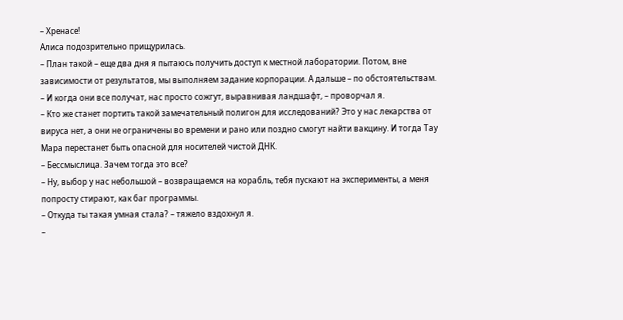– Хренасе!
Алиса подозрительно прищурилась.
– План такой – еще два дня я пытаюсь получить доступ к местной лаборатории. Потом, вне зависимости от результатов, мы выполняем задание корпорации. А дальше – по обстоятельствам.
– И когда они все получат, нас просто сожгут, выравнивая ландшафт, – проворчал я.
– Кто же станет портить такой замечательный полигон для исследований? Это у нас лекарства от вируса нет, а они не ограничены во времени и рано или поздно смогут найти вакцину. И тогда Тау Мара перестанет быть опасной для носителей чистой ДНК.
– Бессмыслица. Зачем тогда это все?
– Ну, выбор у нас небольшой – возвращаемся на корабль, тебя пускают на эксперименты, а меня попросту стирают, как баг программы.
– Откуда ты такая умная стала? – тяжело вздохнул я.
–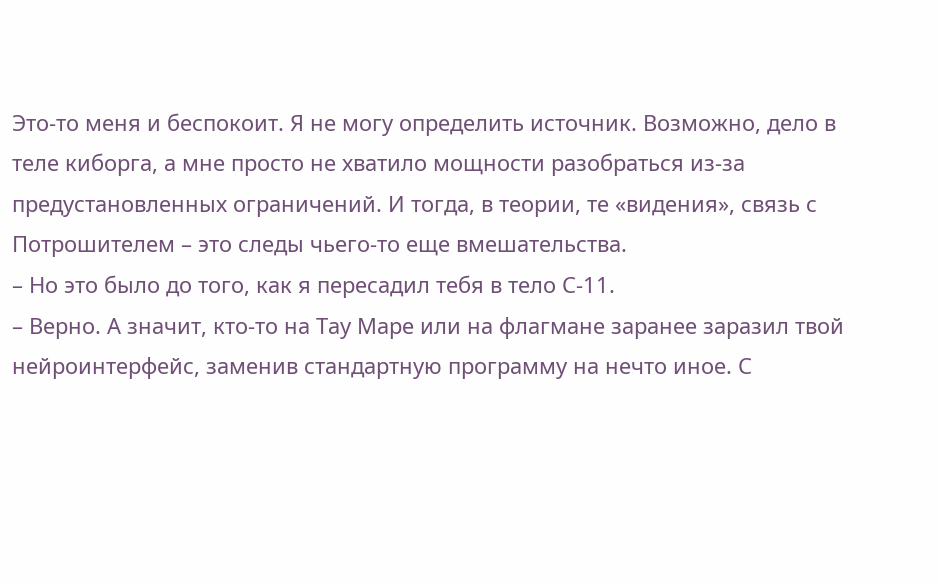Это-то меня и беспокоит. Я не могу определить источник. Возможно, дело в теле киборга, а мне просто не хватило мощности разобраться из-за предустановленных ограничений. И тогда, в теории, те «видения», связь с Потрошителем – это следы чьего-то еще вмешательства.
– Но это было до того, как я пересадил тебя в тело С-11.
– Верно. А значит, кто-то на Тау Маре или на флагмане заранее заразил твой нейроинтерфейс, заменив стандартную программу на нечто иное. С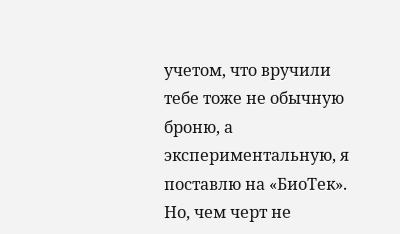учетом, что вручили тебе тоже не обычную броню, а экспериментальную, я поставлю на «БиоТек». Но, чем черт не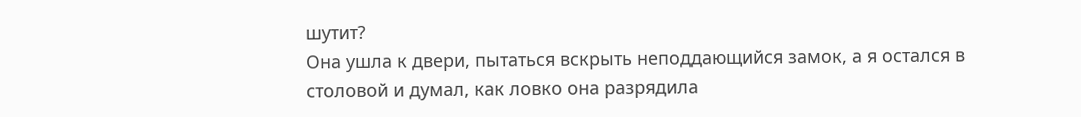шутит?
Она ушла к двери, пытаться вскрыть неподдающийся замок, а я остался в столовой и думал, как ловко она разрядила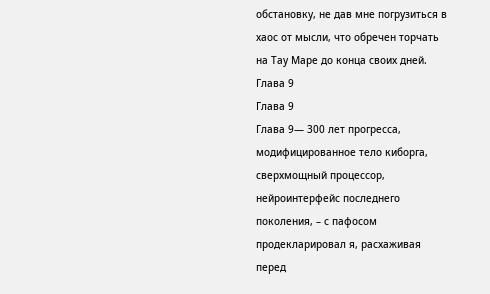обстановку, не дав мне погрузиться в хаос от мысли, что обречен торчать на Тау Маре до конца своих дней.
Глава 9
Глава 9
Глава 9— 300 лет прогресса, модифицированное тело киборга, сверхмощный процессор, нейроинтерфейс последнего поколения, – с пафосом продекларировал я, расхаживая перед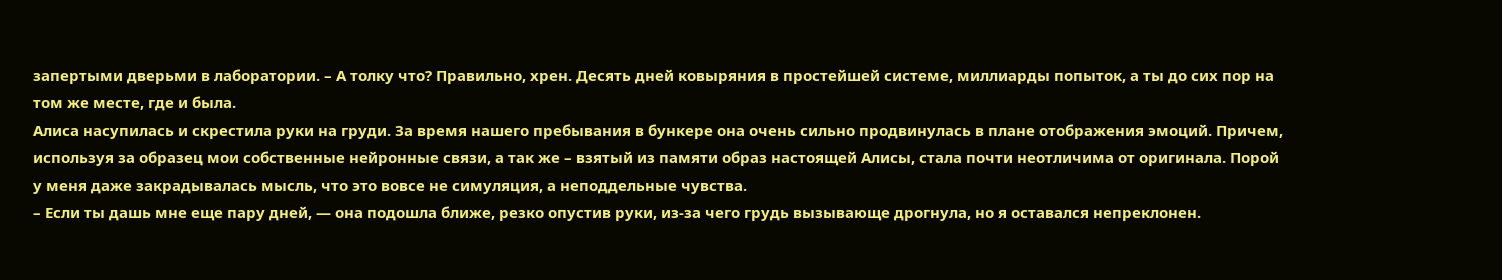запертыми дверьми в лаборатории. – А толку что? Правильно, хрен. Десять дней ковыряния в простейшей системе, миллиарды попыток, а ты до сих пор на том же месте, где и была.
Алиса насупилась и скрестила руки на груди. За время нашего пребывания в бункере она очень сильно продвинулась в плане отображения эмоций. Причем, используя за образец мои собственные нейронные связи, а так же – взятый из памяти образ настоящей Алисы, стала почти неотличима от оригинала. Порой у меня даже закрадывалась мысль, что это вовсе не симуляция, а неподдельные чувства.
– Если ты дашь мне еще пару дней, — она подошла ближе, резко опустив руки, из-за чего грудь вызывающе дрогнула, но я оставался непреклонен.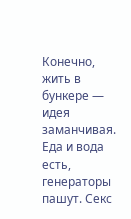Конечно, жить в бункере — идея заманчивая. Еда и вода есть, генераторы пашут. Секс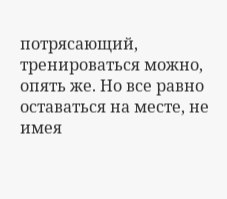потрясающий, тренироваться можно, опять же. Но все равно оставаться на месте, не имея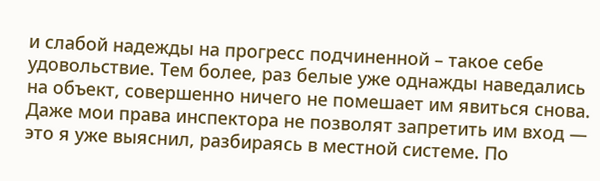и слабой надежды на прогресс подчиненной – такое себе удовольствие. Тем более, раз белые уже однажды наведались на объект, совершенно ничего не помешает им явиться снова. Даже мои права инспектора не позволят запретить им вход — это я уже выяснил, разбираясь в местной системе. По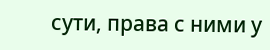сути, права с ними у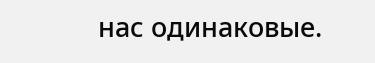нас одинаковые.